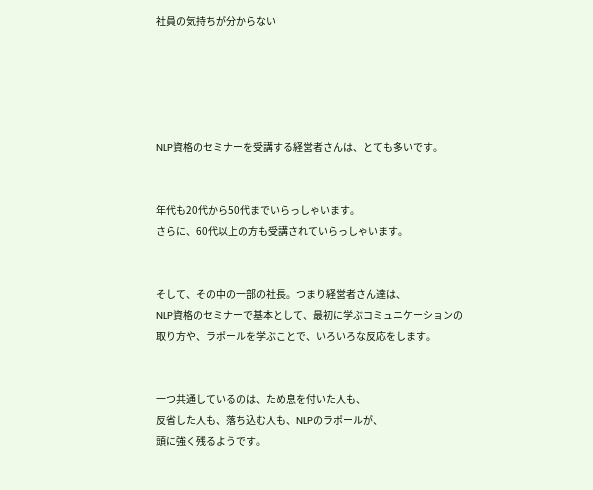社員の気持ちが分からない





NLP資格のセミナーを受講する経営者さんは、とても多いです。


年代も20代から50代までいらっしゃいます。
さらに、60代以上の方も受講されていらっしゃいます。


そして、その中の一部の社長。つまり経営者さん達は、
NLP資格のセミナーで基本として、最初に学ぶコミュニケーションの
取り方や、ラポールを学ぶことで、いろいろな反応をします。


一つ共通しているのは、ため息を付いた人も、
反省した人も、落ち込む人も、NLPのラポールが、
頭に強く残るようです。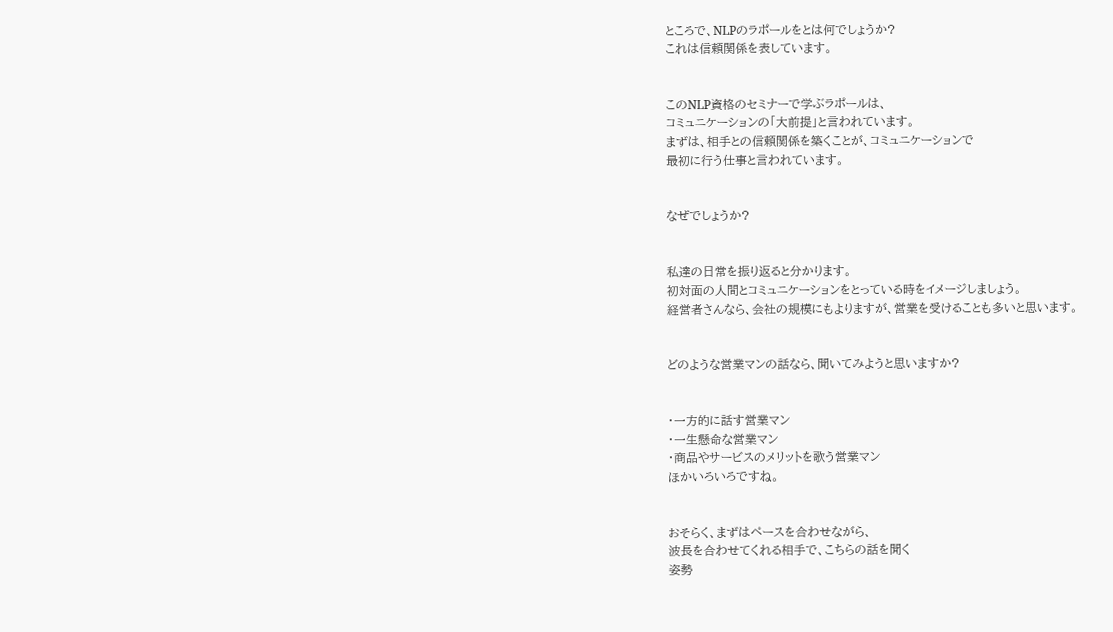ところで、NLPのラポールをとは何でしょうか?
これは信頼関係を表しています。


このNLP資格のセミナーで学ぶラポールは、
コミュニケーションの「大前提」と言われています。
まずは、相手との信頼関係を築くことが、コミュニケーションで
最初に行う仕事と言われています。


なぜでしょうか?


私達の日常を振り返ると分かります。
初対面の人間とコミュニケーションをとっている時をイメージしましょう。
経営者さんなら、会社の規模にもよりますが、営業を受けることも多いと思います。


どのような営業マンの話なら、聞いてみようと思いますか?


・一方的に話す営業マン
・一生懸命な営業マン
・商品やサービスのメリットを歌う営業マン
ほかいろいろですね。


おそらく、まずはペースを合わせながら、
波長を合わせてくれる相手で、こちらの話を聞く
姿勢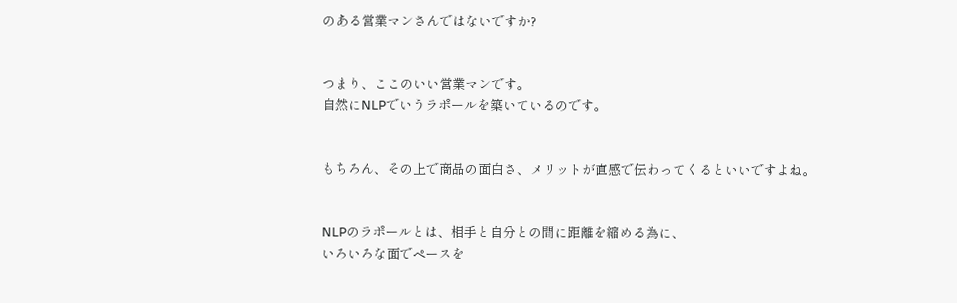のある営業マンさんではないですか?


つまり、ここのいい営業マンです。
自然にNLPでいうラポールを築いているのです。


もちろん、その上で商品の面白さ、メリットが直感で伝わってくるといいですよね。


NLPのラポールとは、相手と自分との間に距離を縮める為に、
いろいろな面でペースを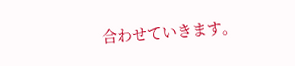合わせていきます。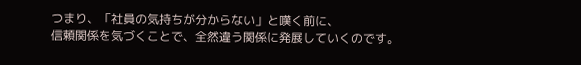つまり、「社員の気持ちが分からない」と嘆く前に、
信頼関係を気づくことで、全然違う関係に発展していくのです。